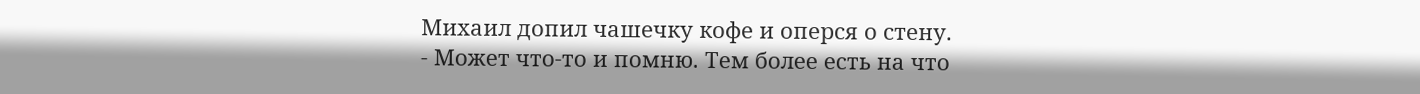Михаил допил чашечку кофе и оперся о стену.
- Может что-то и помню. Тем более есть на что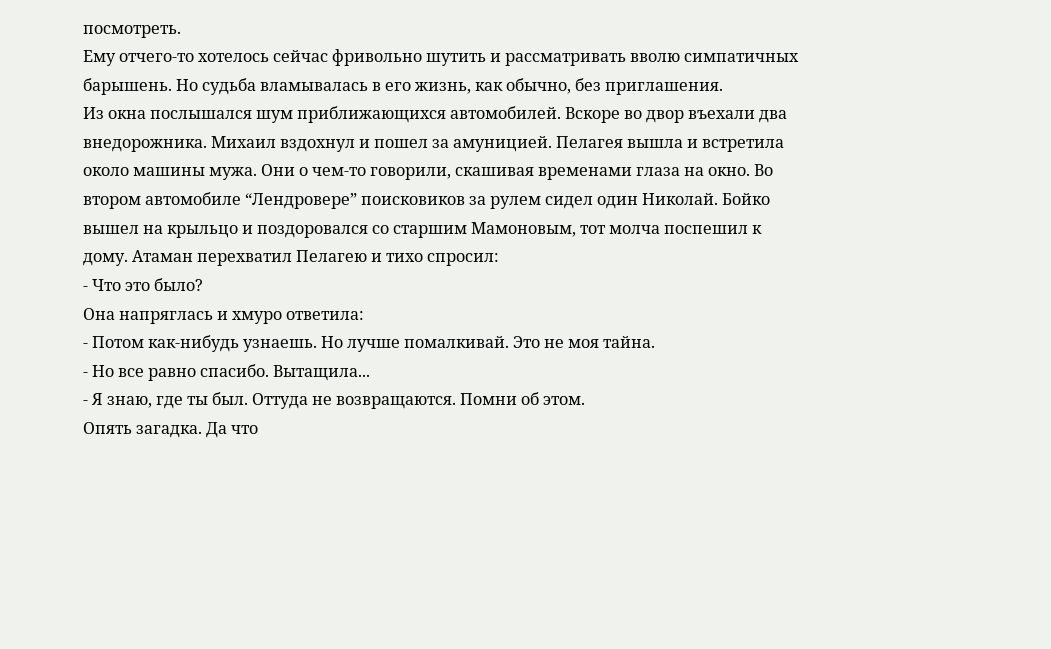посмотреть.
Ему отчего-то хотелось сейчас фривольно шутить и рассматривать вволю симпатичных барышень. Но судьба вламывалась в его жизнь, как обычно, без приглашения.
Из окна послышался шум приближающихся автомобилей. Вскоре во двор въехали два внедорожника. Михаил вздохнул и пошел за амуницией. Пелагея вышла и встретила около машины мужа. Они о чем-то говорили, скашивая временами глаза на окно. Во втором автомобиле “Лендровере” поисковиков за рулем сидел один Николай. Бойко вышел на крыльцо и поздоровался со старшим Мамоновым, тот молча поспешил к дому. Атаман перехватил Пелагею и тихо спросил:
- Что это было?
Она напряглась и хмуро ответила:
- Потом как-нибудь узнаешь. Но лучше помалкивай. Это не моя тайна.
- Но все равно спасибо. Вытащила...
- Я знаю, где ты был. Оттуда не возвращаются. Помни об этом.
Опять загадка. Да что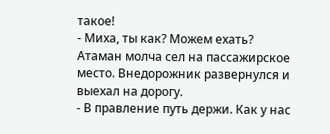такое!
- Миха, ты как? Можем ехать?
Атаман молча сел на пассажирское место. Внедорожник развернулся и выехал на дорогу.
- В правление путь держи. Как у нас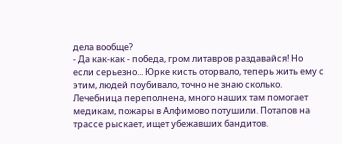дела вообще?
- Да как-как - победа, гром литавров раздавайся! Но если серьезно... Юрке кисть оторвало, теперь жить ему с этим, людей поубивало, точно не знаю сколько. Лечебница переполнена, много наших там помогает медикам, пожары в Алфимово потушили. Потапов на трассе рыскает, ищет убежавших бандитов.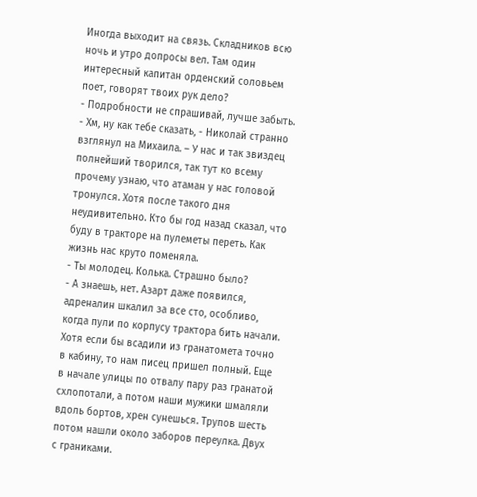Иногда выходит на связь. Складников всю ночь и утро допросы вел. Там один интересный капитан орденский соловьем поет, говорят твоих рук дело?
- Подробности не спрашивай, лучше забыть.
- Хм, ну как тебе сказать, - Николай странно взглянул на Михаила. – У нас и так звиздец полнейший творился, так тут ко всему прочему узнаю, что атаман у нас головой тронулся. Хотя после такого дня неудивительно. Кто бы год назад сказал, что буду в тракторе на пулеметы переть. Как жизнь нас круто поменяла.
- Ты молодец. Колька. Страшно было?
- А знаешь, нет. Азарт даже появился, адреналин шкалил за все сто, особливо, когда пули по корпусу трактора бить начали. Хотя если бы всадили из гранатомета точно в кабину, то нам писец пришел полный. Еще в начале улицы по отвалу пару раз гранатой схлопотали, а потом наши мужики шмаляли вдоль бортов, хрен сунешься. Трупов шесть потом нашли около заборов переулка. Двух с граниками.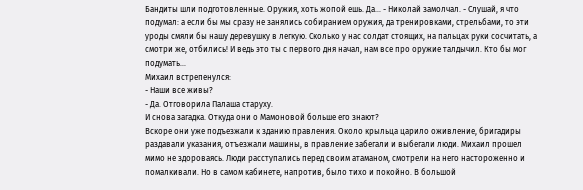Бандиты шли подготовленные. Оружия, хоть жопой ешь. Да... - Николай замолчал. - Слушай, я что подумал: а если бы мы сразу не занялись собиранием оружия, да тренировками, стрельбами, то эти уроды смяли бы нашу деревушку в легкую. Сколько у нас солдат стоящих, на пальцах руки сосчитать, а смотри же, отбились! И ведь это ты с первого дня начал, нам все про оружие талдычил. Кто бы мог подумать...
Михаил встрепенулся:
- Наши все живы?
- Да. Отговорила Палаша старуху.
И снова загадка. Откуда они о Мамоновой больше его знают?
Вскоре они уже подъезжали к зданию правления. Около крыльца царило оживление, бригадиры раздавали указания, отъезжали машины, в правление забегали и выбегали люди. Михаил прошел мимо не здороваясь. Люди расступались перед своим атаманом, смотрели на него настороженно и помалкивали. Но в самом кабинете, напротив, было тихо и покойно. В большой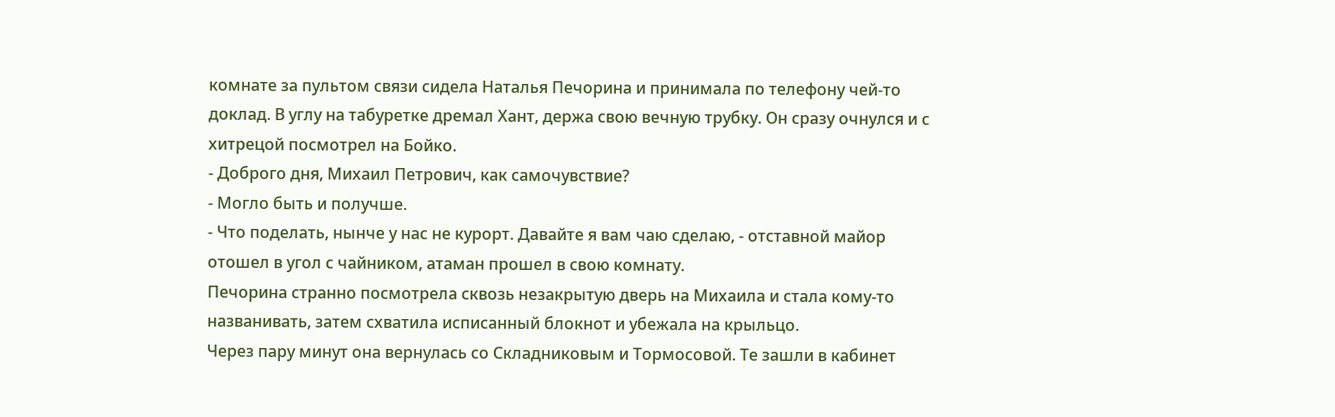комнате за пультом связи сидела Наталья Печорина и принимала по телефону чей-то доклад. В углу на табуретке дремал Хант, держа свою вечную трубку. Он сразу очнулся и с хитрецой посмотрел на Бойко.
- Доброго дня, Михаил Петрович, как самочувствие?
- Могло быть и получше.
- Что поделать, нынче у нас не курорт. Давайте я вам чаю сделаю, - отставной майор отошел в угол с чайником, атаман прошел в свою комнату.
Печорина странно посмотрела сквозь незакрытую дверь на Михаила и стала кому-то названивать, затем схватила исписанный блокнот и убежала на крыльцо.
Через пару минут она вернулась со Складниковым и Тормосовой. Те зашли в кабинет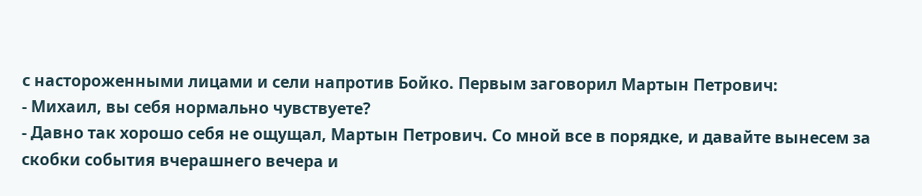с настороженными лицами и сели напротив Бойко. Первым заговорил Мартын Петрович:
- Михаил, вы себя нормально чувствуете?
- Давно так хорошо себя не ощущал, Мартын Петрович. Со мной все в порядке, и давайте вынесем за скобки события вчерашнего вечера и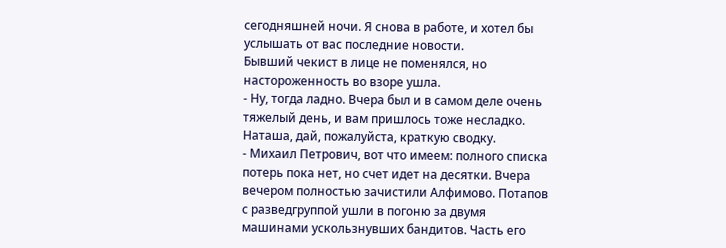сегодняшней ночи. Я снова в работе, и хотел бы услышать от вас последние новости.
Бывший чекист в лице не поменялся, но настороженность во взоре ушла.
- Ну, тогда ладно. Вчера был и в самом деле очень тяжелый день, и вам пришлось тоже несладко. Наташа, дай, пожалуйста, краткую сводку.
- Михаил Петрович, вот что имеем: полного списка потерь пока нет, но счет идет на десятки. Вчера вечером полностью зачистили Алфимово. Потапов с разведгруппой ушли в погоню за двумя машинами ускользнувших бандитов. Часть его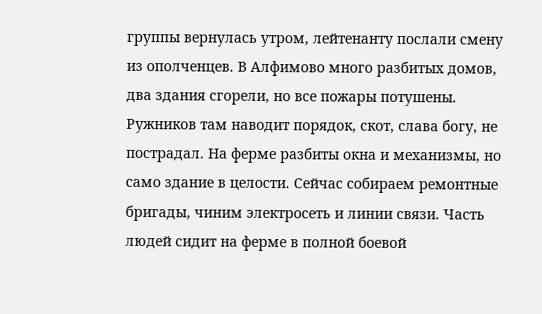группы вернулась утром, лейтенанту послали смену из ополченцев. В Алфимово много разбитых домов, два здания сгорели, но все пожары потушены. Ружников там наводит порядок, скот, слава богу, не пострадал. На ферме разбиты окна и механизмы, но само здание в целости. Сейчас собираем ремонтные бригады, чиним электросеть и линии связи. Часть людей сидит на ферме в полной боевой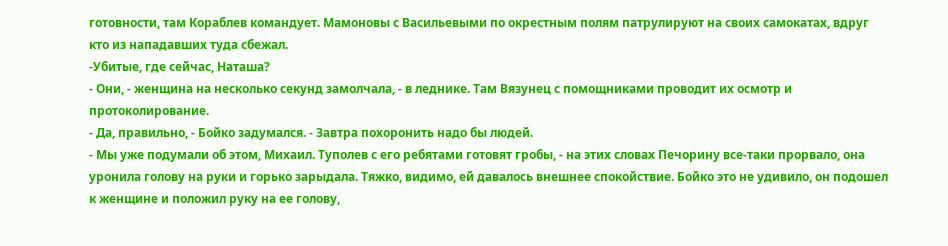готовности, там Кораблев командует. Мамоновы с Васильевыми по окрестным полям патрулируют на своих самокатах, вдруг кто из нападавших туда сбежал.
-Убитые, где сейчас, Наташа?
- Они, - женщина на несколько секунд замолчала, - в леднике. Там Вязунец с помощниками проводит их осмотр и протоколирование.
- Да, правильно, - Бойко задумался. - Завтра похоронить надо бы людей.
- Мы уже подумали об этом, Михаил. Туполев с его ребятами готовят гробы, - на этих словах Печорину все-таки прорвало, она уронила голову на руки и горько зарыдала. Тяжко, видимо, ей давалось внешнее спокойствие. Бойко это не удивило, он подошел к женщине и положил руку на ее голову,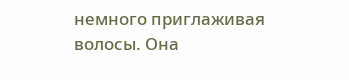немного приглаживая волосы. Она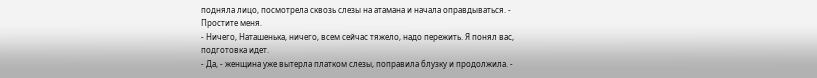подняла лицо, посмотрела сквозь слезы на атамана и начала оправдываться. - Простите меня.
- Ничего, Наташенька, ничего, всем сейчас тяжело, надо пережить. Я понял вас, подготовка идет.
- Да, - женщина уже вытерла платком слезы, поправила блузку и продолжила. -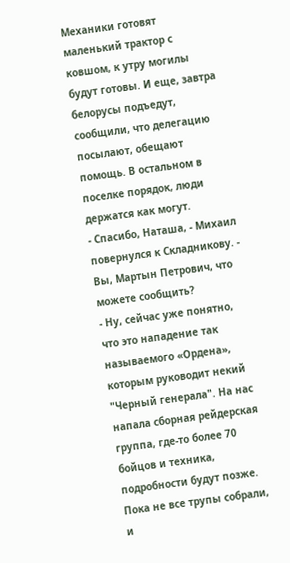Механики готовят маленький трактор с ковшом, к утру могилы будут готовы. И еще, завтра белорусы подъедут, сообщили, что делегацию посылают, обещают помощь. В остальном в поселке порядок, люди держатся как могут.
- Спасибо, Наташа, - Михаил повернулся к Складникову. - Вы, Мартын Петрович, что можете сообщить?
- Ну, сейчас уже понятно, что это нападение так называемого «Ордена», которым руководит некий "Черный генерала". На нас напала сборная рейдерская группа, где-то более 70 бойцов и техника, подробности будут позже. Пока не все трупы собрали, и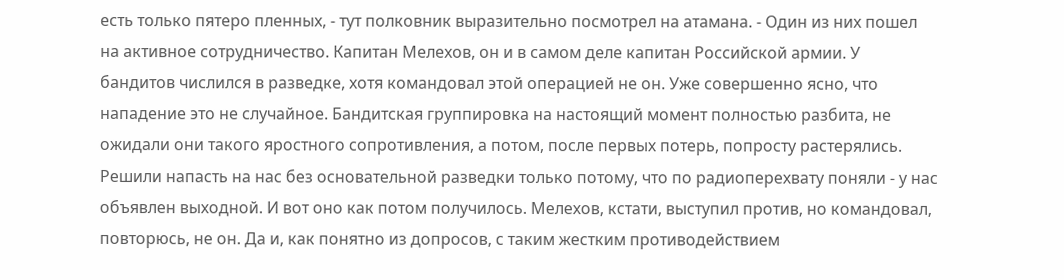есть только пятеро пленных, - тут полковник выразительно посмотрел на атамана. - Один из них пошел на активное сотрудничество. Капитан Мелехов, он и в самом деле капитан Российской армии. У бандитов числился в разведке, хотя командовал этой операцией не он. Уже совершенно ясно, что нападение это не случайное. Бандитская группировка на настоящий момент полностью разбита, не ожидали они такого яростного сопротивления, а потом, после первых потерь, попросту растерялись. Решили напасть на нас без основательной разведки только потому, что по радиоперехвату поняли - у нас объявлен выходной. И вот оно как потом получилось. Мелехов, кстати, выступил против, но командовал, повторюсь, не он. Да и, как понятно из допросов, с таким жестким противодействием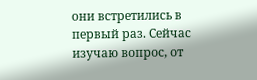они встретились в первый раз. Сейчас изучаю вопрос, от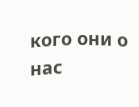кого они о нас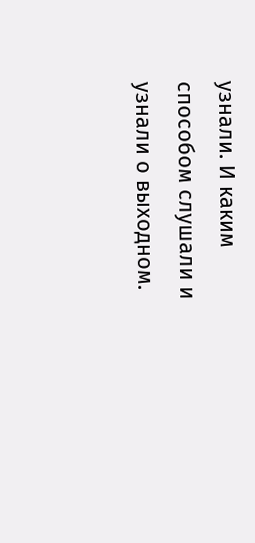узнали. И каким способом слушали и узнали о выходном.